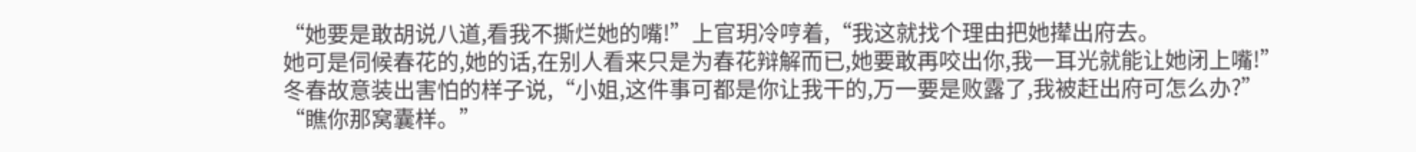“她要是敢胡说八道,看我不撕烂她的嘴!”上官玥冷哼着,“我这就找个理由把她撵出府去。
她可是伺候春花的,她的话,在别人看来只是为春花辩解而已,她要敢再咬出你,我一耳光就能让她闭上嘴!”
冬春故意装出害怕的样子说,“小姐,这件事可都是你让我干的,万一要是败露了,我被赶出府可怎么办?”
“瞧你那窝囊样。”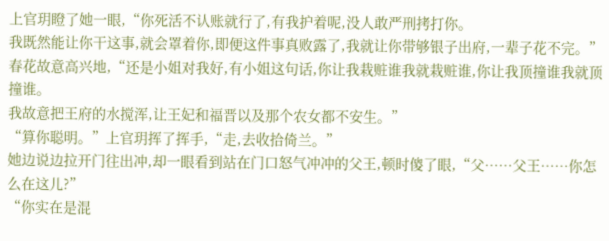上官玥瞪了她一眼,“你死活不认账就行了,有我护着呢,没人敢严刑拷打你。
我既然能让你干这事,就会罩着你,即便这件事真败露了,我就让你带够银子出府,一辈子花不完。”
春花故意高兴地,“还是小姐对我好,有小姐这句话,你让我栽赃谁我就栽赃谁,你让我顶撞谁我就顶撞谁。
我故意把王府的水搅浑,让王妃和福晋以及那个农女都不安生。”
“算你聪明。”上官玥挥了挥手,“走,去收拾倚兰。”
她边说边拉开门往出冲,却一眼看到站在门口怒气冲冲的父王,顿时傻了眼,“父……父王……你怎么在这儿?”
“你实在是混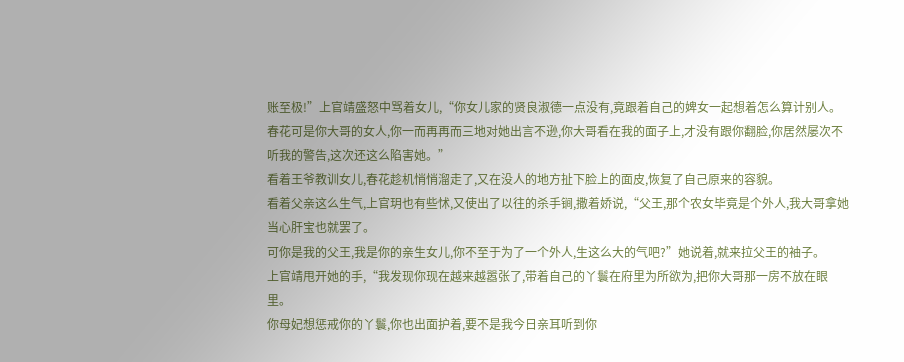账至极!”上官靖盛怒中骂着女儿,“你女儿家的贤良淑德一点没有,竟跟着自己的婢女一起想着怎么算计别人。
春花可是你大哥的女人,你一而再再而三地对她出言不逊,你大哥看在我的面子上,才没有跟你翻脸,你居然屡次不听我的警告,这次还这么陷害她。”
看着王爷教训女儿,春花趁机悄悄溜走了,又在没人的地方扯下脸上的面皮,恢复了自己原来的容貌。
看着父亲这么生气,上官玥也有些怵,又使出了以往的杀手锏,撒着娇说,“父王,那个农女毕竟是个外人,我大哥拿她当心肝宝也就罢了。
可你是我的父王,我是你的亲生女儿,你不至于为了一个外人,生这么大的气吧?”她说着,就来拉父王的袖子。
上官靖甩开她的手,“我发现你现在越来越嚣张了,带着自己的丫鬟在府里为所欲为,把你大哥那一房不放在眼里。
你母妃想惩戒你的丫鬟,你也出面护着,要不是我今日亲耳听到你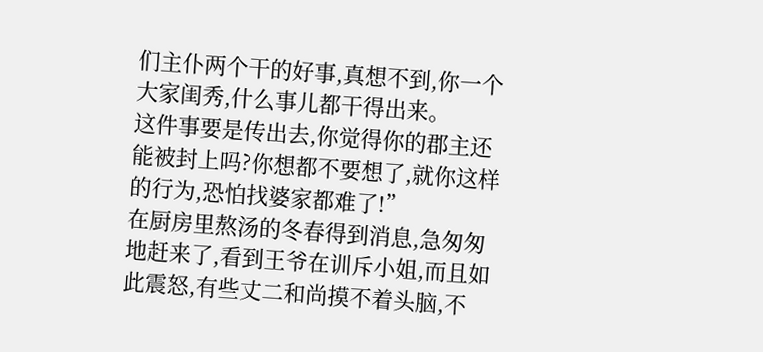们主仆两个干的好事,真想不到,你一个大家闺秀,什么事儿都干得出来。
这件事要是传出去,你觉得你的郡主还能被封上吗?你想都不要想了,就你这样的行为,恐怕找婆家都难了!”
在厨房里熬汤的冬春得到消息,急匆匆地赶来了,看到王爷在训斥小姐,而且如此震怒,有些丈二和尚摸不着头脑,不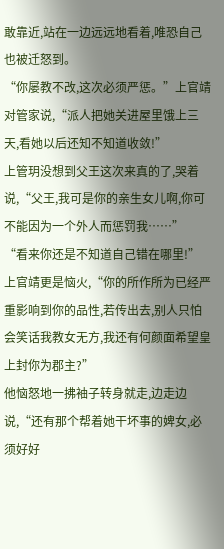敢靠近,站在一边远远地看着,唯恐自己也被迁怒到。
“你屡教不改,这次必须严惩。”上官靖对管家说,“派人把她关进屋里饿上三天,看她以后还知不知道收敛!”
上管玥没想到父王这次来真的了,哭着说,“父王,我可是你的亲生女儿啊,你可不能因为一个外人而惩罚我……”
“看来你还是不知道自己错在哪里!”上官靖更是恼火,“你的所作所为已经严重影响到你的品性,若传出去,别人只怕会笑话我教女无方,我还有何颜面希望皇上封你为郡主?”
他恼怒地一拂袖子转身就走,边走边说,“还有那个帮着她干坏事的婢女,必须好好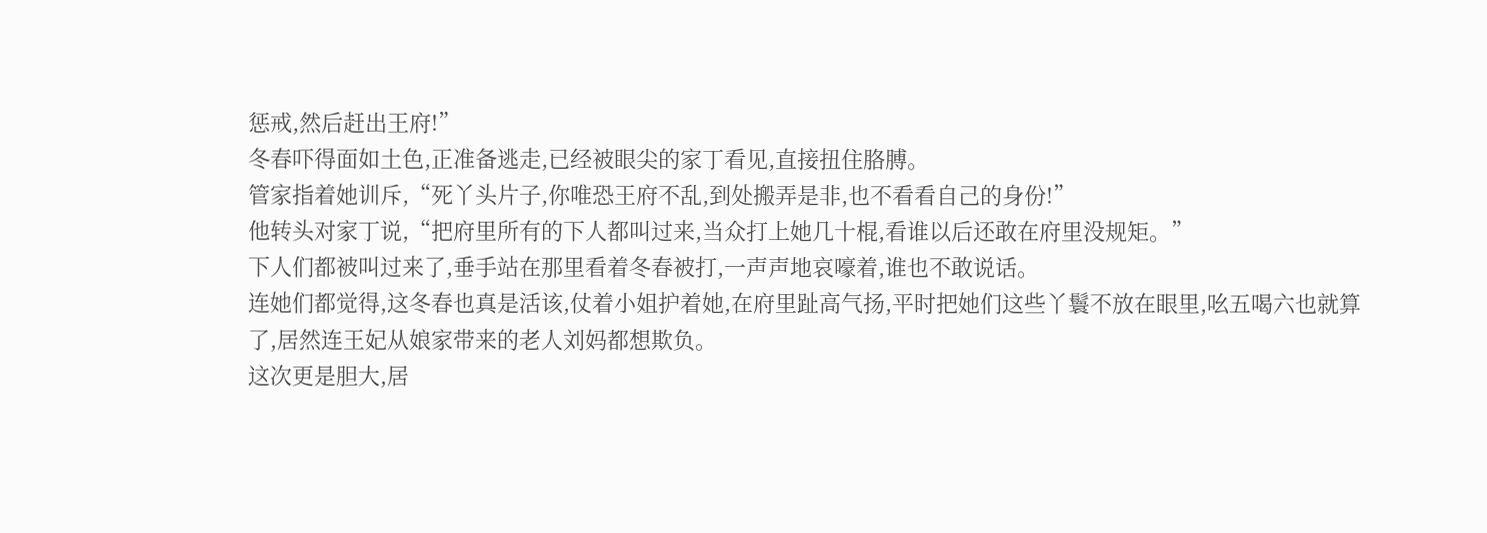惩戒,然后赶出王府!”
冬春吓得面如土色,正准备逃走,已经被眼尖的家丁看见,直接扭住胳膊。
管家指着她训斥,“死丫头片子,你唯恐王府不乱,到处搬弄是非,也不看看自己的身份!”
他转头对家丁说,“把府里所有的下人都叫过来,当众打上她几十棍,看谁以后还敢在府里没规矩。”
下人们都被叫过来了,垂手站在那里看着冬春被打,一声声地哀嚎着,谁也不敢说话。
连她们都觉得,这冬春也真是活该,仗着小姐护着她,在府里趾高气扬,平时把她们这些丫鬟不放在眼里,吆五喝六也就算了,居然连王妃从娘家带来的老人刘妈都想欺负。
这次更是胆大,居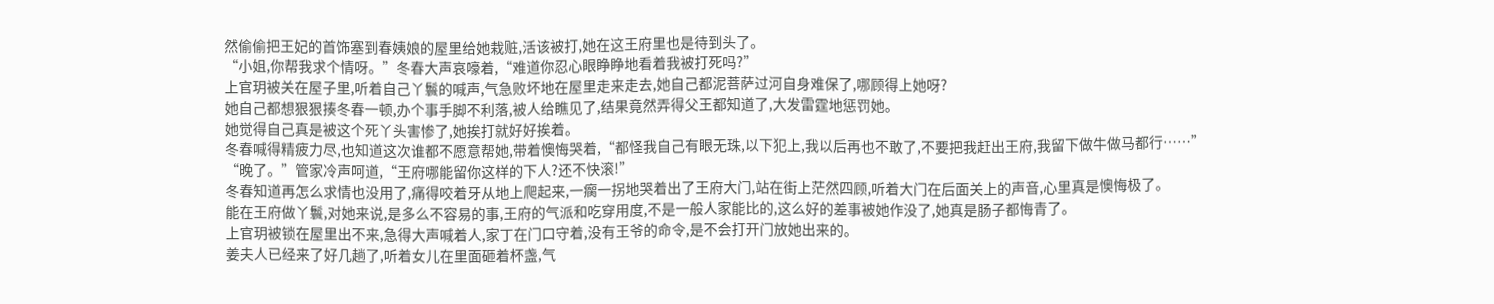然偷偷把王妃的首饰塞到春姨娘的屋里给她栽赃,活该被打,她在这王府里也是待到头了。
“小姐,你帮我求个情呀。”冬春大声哀嚎着,“难道你忍心眼睁睁地看着我被打死吗?”
上官玥被关在屋子里,听着自己丫鬟的喊声,气急败坏地在屋里走来走去,她自己都泥菩萨过河自身难保了,哪顾得上她呀?
她自己都想狠狠揍冬春一顿,办个事手脚不利落,被人给瞧见了,结果竟然弄得父王都知道了,大发雷霆地惩罚她。
她觉得自己真是被这个死丫头害惨了,她挨打就好好挨着。
冬春喊得精疲力尽,也知道这次谁都不愿意帮她,带着懊悔哭着,“都怪我自己有眼无珠,以下犯上,我以后再也不敢了,不要把我赶出王府,我留下做牛做马都行……”
“晚了。”管家冷声呵道,“王府哪能留你这样的下人?还不快滚!”
冬春知道再怎么求情也没用了,痛得咬着牙从地上爬起来,一瘸一拐地哭着出了王府大门,站在街上茫然四顾,听着大门在后面关上的声音,心里真是懊悔极了。
能在王府做丫鬟,对她来说,是多么不容易的事,王府的气派和吃穿用度,不是一般人家能比的,这么好的差事被她作没了,她真是肠子都悔青了。
上官玥被锁在屋里出不来,急得大声喊着人,家丁在门口守着,没有王爷的命令,是不会打开门放她出来的。
姜夫人已经来了好几趟了,听着女儿在里面砸着杯盏,气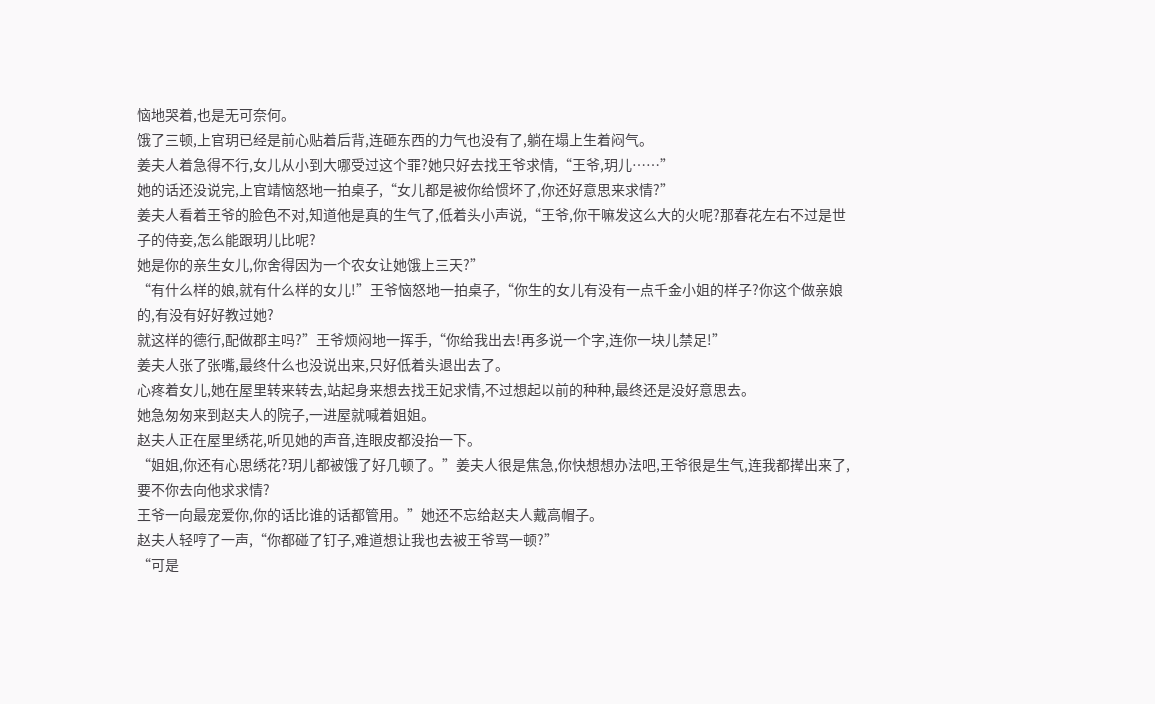恼地哭着,也是无可奈何。
饿了三顿,上官玥已经是前心贴着后背,连砸东西的力气也没有了,躺在塌上生着闷气。
姜夫人着急得不行,女儿从小到大哪受过这个罪?她只好去找王爷求情,“王爷,玥儿……”
她的话还没说完,上官靖恼怒地一拍桌子,“女儿都是被你给惯坏了,你还好意思来求情?”
姜夫人看着王爷的脸色不对,知道他是真的生气了,低着头小声说,“王爷,你干嘛发这么大的火呢?那春花左右不过是世子的侍妾,怎么能跟玥儿比呢?
她是你的亲生女儿,你舍得因为一个农女让她饿上三天?”
“有什么样的娘,就有什么样的女儿!”王爷恼怒地一拍桌子,“你生的女儿有没有一点千金小姐的样子?你这个做亲娘的,有没有好好教过她?
就这样的德行,配做郡主吗?”王爷烦闷地一挥手,“你给我出去!再多说一个字,连你一块儿禁足!”
姜夫人张了张嘴,最终什么也没说出来,只好低着头退出去了。
心疼着女儿,她在屋里转来转去,站起身来想去找王妃求情,不过想起以前的种种,最终还是没好意思去。
她急匆匆来到赵夫人的院子,一进屋就喊着姐姐。
赵夫人正在屋里绣花,听见她的声音,连眼皮都没抬一下。
“姐姐,你还有心思绣花?玥儿都被饿了好几顿了。”姜夫人很是焦急,你快想想办法吧,王爷很是生气,连我都撵出来了,要不你去向他求求情?
王爷一向最宠爱你,你的话比谁的话都管用。”她还不忘给赵夫人戴高帽子。
赵夫人轻哼了一声,“你都碰了钉子,难道想让我也去被王爷骂一顿?”
“可是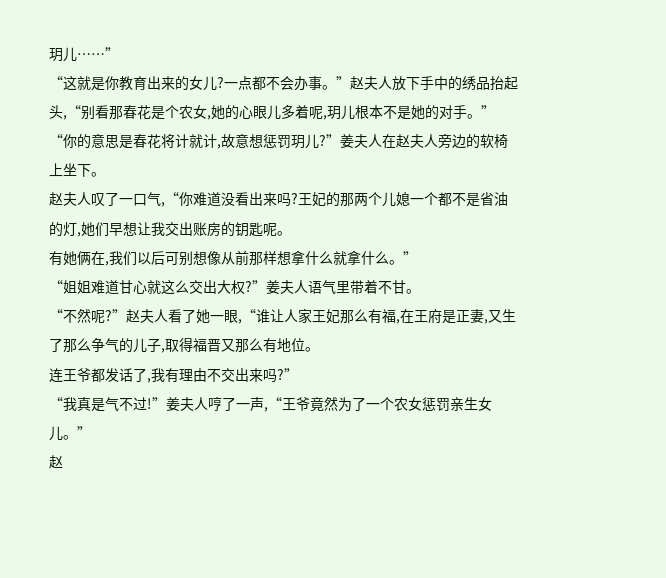玥儿……”
“这就是你教育出来的女儿?一点都不会办事。”赵夫人放下手中的绣品抬起头,“别看那春花是个农女,她的心眼儿多着呢,玥儿根本不是她的对手。”
“你的意思是春花将计就计,故意想惩罚玥儿?”姜夫人在赵夫人旁边的软椅上坐下。
赵夫人叹了一口气,“你难道没看出来吗?王妃的那两个儿媳一个都不是省油的灯,她们早想让我交出账房的钥匙呢。
有她俩在,我们以后可别想像从前那样想拿什么就拿什么。”
“姐姐难道甘心就这么交出大权?”姜夫人语气里带着不甘。
“不然呢?”赵夫人看了她一眼,“谁让人家王妃那么有福,在王府是正妻,又生了那么争气的儿子,取得福晋又那么有地位。
连王爷都发话了,我有理由不交出来吗?”
“我真是气不过!”姜夫人哼了一声,“王爷竟然为了一个农女惩罚亲生女儿。”
赵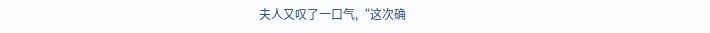夫人又叹了一口气,“这次确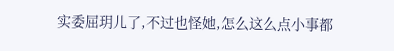实委屈玥儿了,不过也怪她,怎么这么点小事都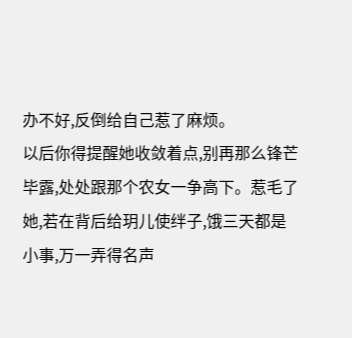办不好,反倒给自己惹了麻烦。
以后你得提醒她收敛着点,别再那么锋芒毕露,处处跟那个农女一争高下。惹毛了她,若在背后给玥儿使绊子,饿三天都是小事,万一弄得名声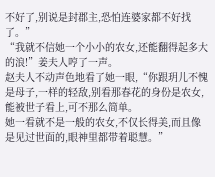不好了,别说是封郡主,恐怕连婆家都不好找了。”
“我就不信她一个小小的农女,还能翻得起多大的浪!”姜夫人哼了一声。
赵夫人不动声色地看了她一眼,“你跟玥儿不愧是母子,一样的轻敌,别看那春花的身份是农女,能被世子看上,可不那么简单。
她一看就不是一般的农女,不仅长得美,而且像是见过世面的,眼神里都带着聪慧。”